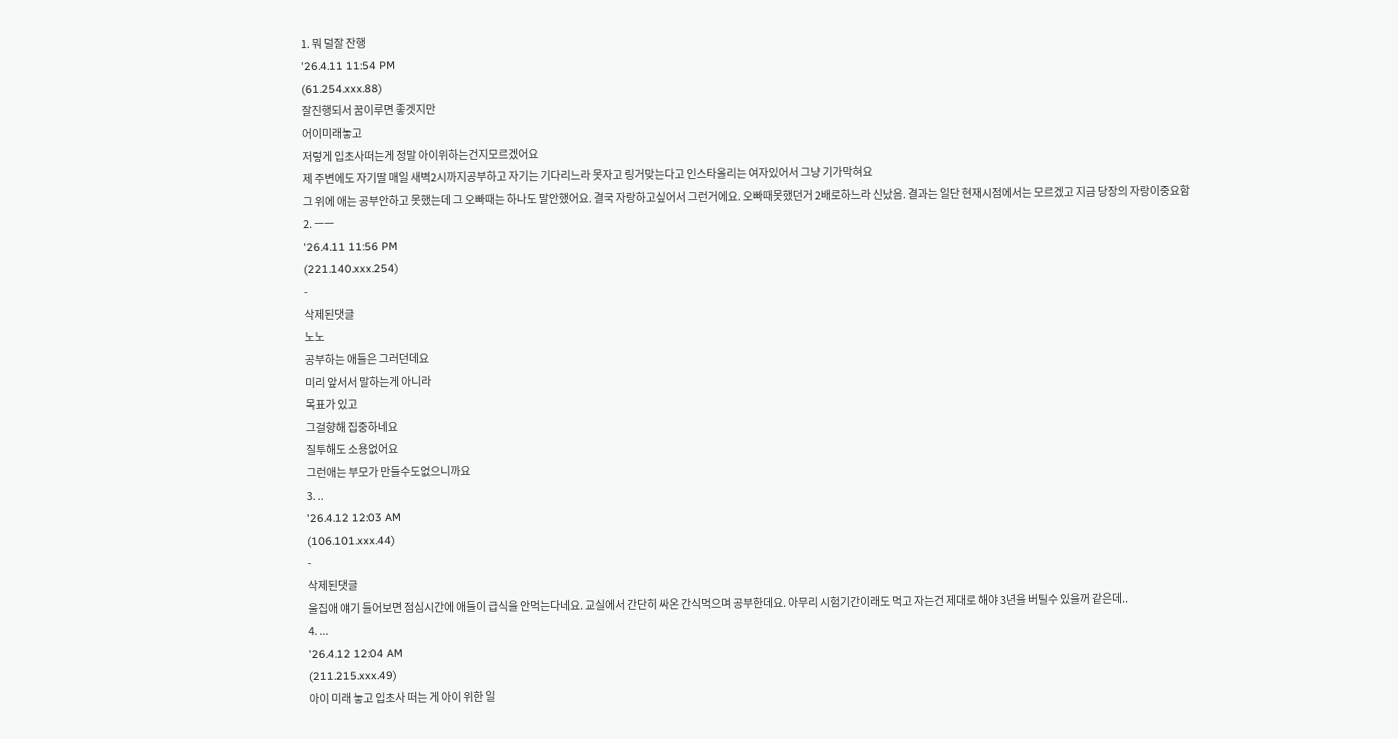1. 뭐 덜잘 잔행
'26.4.11 11:54 PM
(61.254.xxx.88)
잘진행되서 꿈이루면 좋겟지만
어이미래놓고
저렇게 입초사떠는게 정말 아이위하는건지모르겠어요
제 주변에도 자기딸 매일 새벽2시까지공부하고 자기는 기다리느라 못자고 링거맞는다고 인스타올리는 여자있어서 그냥 기가막혀요
그 위에 애는 공부안하고 못했는데 그 오빠때는 하나도 말안했어요. 결국 자랑하고싶어서 그런거에요. 오빠때못했던거 2배로하느라 신났음. 결과는 일단 현재시점에서는 모르겠고 지금 당장의 자랑이중요함
2. ㅡㅡ
'26.4.11 11:56 PM
(221.140.xxx.254)
-
삭제된댓글
노노
공부하는 애들은 그러던데요
미리 앞서서 말하는게 아니라
목표가 있고
그걸향해 집중하네요
질투해도 소용없어요
그런애는 부모가 만들수도없으니까요
3. ..
'26.4.12 12:03 AM
(106.101.xxx.44)
-
삭제된댓글
울집애 얘기 들어보면 점심시간에 애들이 급식을 안먹는다네요. 교실에서 간단히 싸온 간식먹으며 공부한데요. 아무리 시험기간이래도 먹고 자는건 제대로 해야 3년을 버틸수 있을꺼 같은데..
4. ...
'26.4.12 12:04 AM
(211.215.xxx.49)
아이 미래 놓고 입초사 떠는 게 아이 위한 일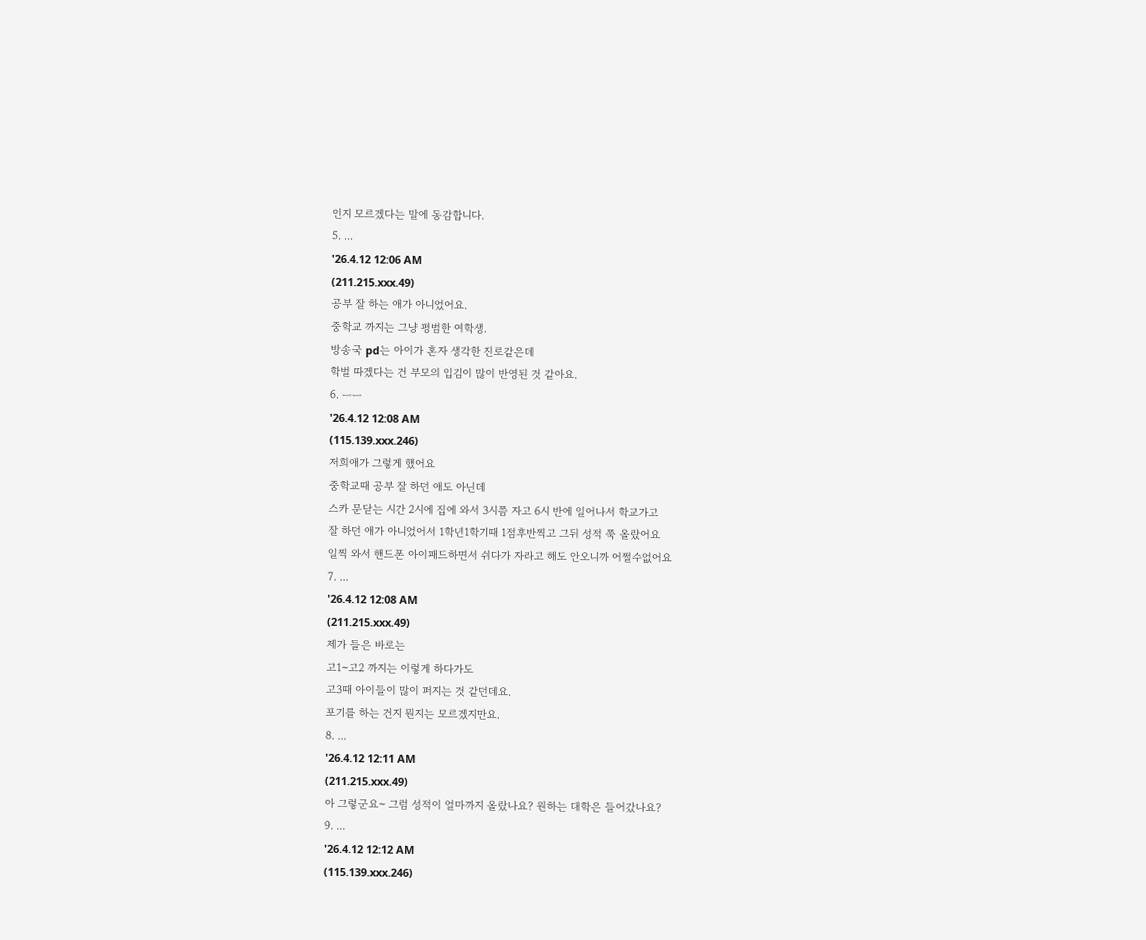인지 모르겠다는 말에 동감합니다.
5. ...
'26.4.12 12:06 AM
(211.215.xxx.49)
공부 잘 하는 애가 아니었어요.
중학교 까지는 그냥 평범한 여학생.
방송국 pd는 아이가 혼자 생각한 진로같은데
학벌 따겠다는 건 부모의 입김이 많이 반영된 것 같아요.
6. ㅡㅡ
'26.4.12 12:08 AM
(115.139.xxx.246)
저희애가 그렇게 했어요
중학교때 공부 잘 하던 애도 아닌데
스카 문닫는 시간 2시에 집에 와서 3시쯤 자고 6시 반에 일어나서 학교가고
잘 하던 애가 아니었어서 1학년1학기때 1점후반찍고 그뒤 성적 쭉 올랐어요
일찍 와서 핸드폰 아이패드하면서 쉬다가 자라고 해도 안오니까 어쩔수없어요
7. ...
'26.4.12 12:08 AM
(211.215.xxx.49)
제가 들은 바로는
고1~고2 까지는 이렇게 하다가도
고3때 아이들이 많이 퍼지는 것 같던데요.
포기를 하는 건지 뭔지는 모르겠지만요.
8. ...
'26.4.12 12:11 AM
(211.215.xxx.49)
아 그렇군요~ 그럼 성적이 얼마까지 올랐나요? 원하는 대학은 들어갔나요?
9. ...
'26.4.12 12:12 AM
(115.139.xxx.246)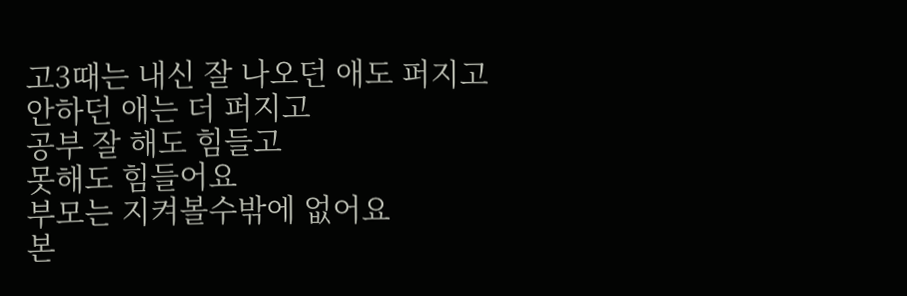고3때는 내신 잘 나오던 애도 퍼지고
안하던 애는 더 퍼지고
공부 잘 해도 힘들고
못해도 힘들어요
부모는 지켜볼수밖에 없어요
본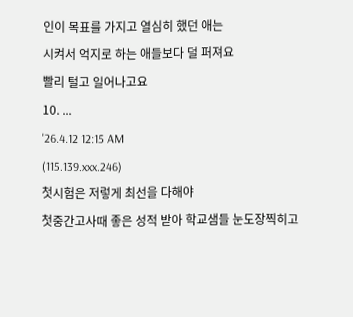인이 목표를 가지고 열심히 했던 애는
시켜서 억지로 하는 애들보다 덜 퍼져요
빨리 털고 일어나고요
10. ...
'26.4.12 12:15 AM
(115.139.xxx.246)
첫시험은 저렇게 최선을 다해야
첫중간고사때 좋은 성적 받아 학교샘들 눈도장찍히고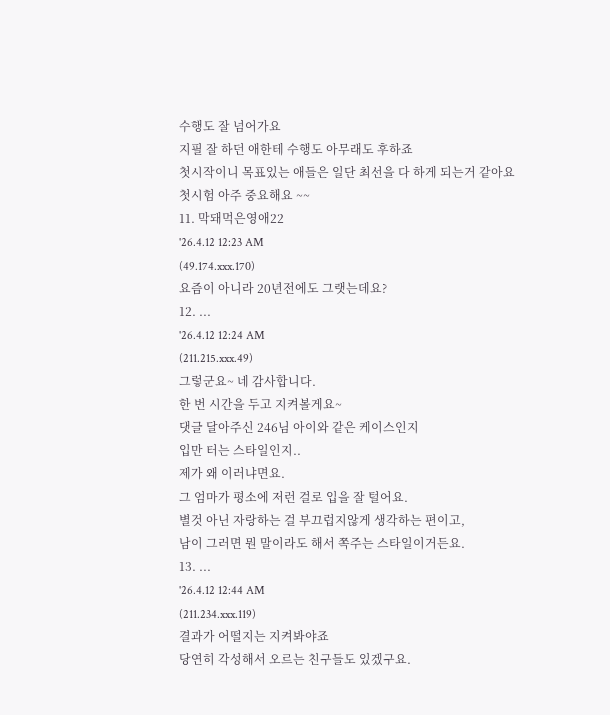수행도 잘 넘어가요
지필 잘 하던 애한테 수행도 아무래도 후하죠
첫시작이니 목표있는 애들은 일단 최선을 다 하게 되는거 같아요
첫시험 아주 중요해요 ~~
11. 막돼먹은영애22
'26.4.12 12:23 AM
(49.174.xxx.170)
요즘이 아니라 20년전에도 그랫는데요?
12. ...
'26.4.12 12:24 AM
(211.215.xxx.49)
그렇군요~ 네 감사합니다.
한 번 시간을 두고 지켜볼게요~
댓글 달아주신 246님 아이와 같은 케이스인지
입만 터는 스타일인지..
제가 왜 이러냐면요.
그 엄마가 평소에 저런 걸로 입을 잘 털어요.
별것 아닌 자랑하는 걸 부끄럽지않게 생각하는 편이고,
남이 그러면 뭔 말이라도 해서 쪽주는 스타일이거든요.
13. ...
'26.4.12 12:44 AM
(211.234.xxx.119)
결과가 어떨지는 지켜봐야죠
당연히 각성해서 오르는 친구들도 있겠구요.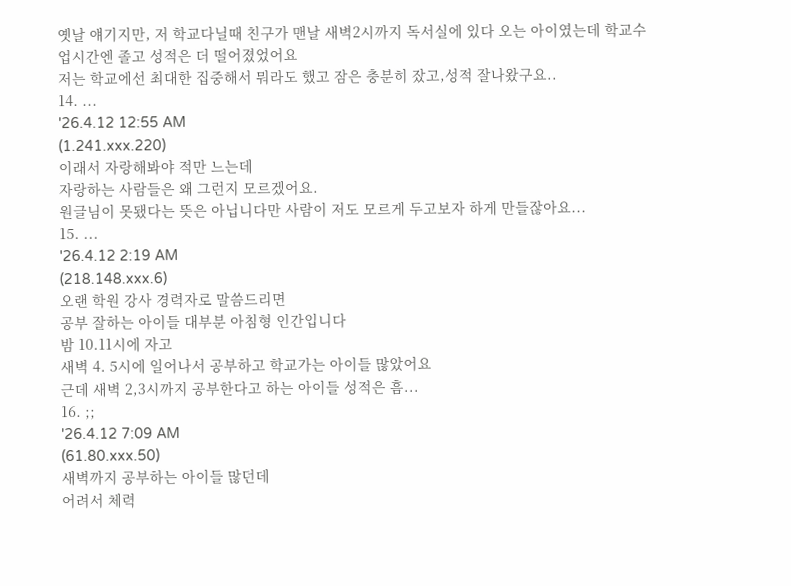옛날 얘기지만, 저 학교다닐때 친구가 맨날 새벽2시까지 독서실에 있다 오는 아이였는데 학교수업시간엔 졸고 성적은 더 떨어졌었어요
저는 학교에선 최대한 집중해서 뭐라도 했고 잠은 충분히 잤고,성적 잘나왔구요..
14. ...
'26.4.12 12:55 AM
(1.241.xxx.220)
이래서 자랑해봐야 적만 느는데
자랑하는 사람들은 왜 그런지 모르겠어요.
원글님이 못됐다는 뜻은 아닙니다만 사람이 저도 모르게 두고보자 하게 만들잖아요...
15. ...
'26.4.12 2:19 AM
(218.148.xxx.6)
오랜 학원 강사 경력자로 말씀드리면
공부 잘하는 아이들 대부분 아침형 인간입니다
밤 10.11시에 자고
새벽 4. 5시에 일어나서 공부하고 학교가는 아이들 많았어요
근데 새벽 2,3시까지 공부한다고 하는 아이들 성적은 흠...
16. ;;
'26.4.12 7:09 AM
(61.80.xxx.50)
새벽까지 공부하는 아이들 많던데
어려서 체력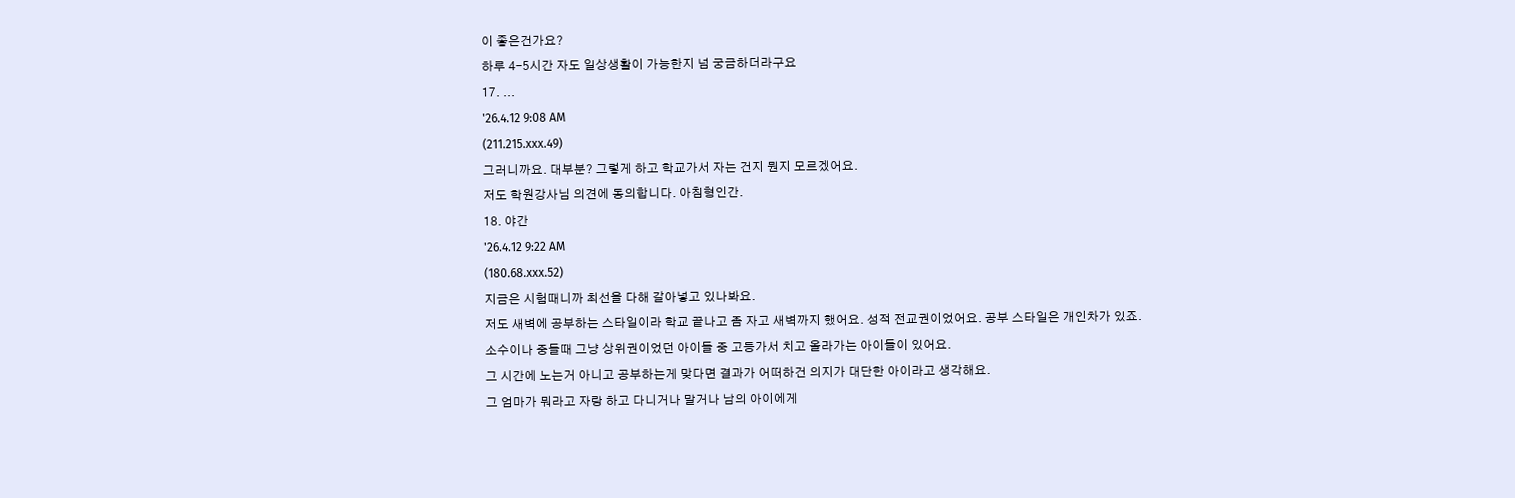이 좋은건가요?
하루 4-5시간 자도 일상생활이 가능한지 넘 궁금하더라구요
17. ...
'26.4.12 9:08 AM
(211.215.xxx.49)
그러니까요. 대부분? 그렇게 하고 학교가서 자는 건지 뭔지 모르겠어요.
저도 학원강사님 의견에 동의합니다. 아침형인간.
18. 야간
'26.4.12 9:22 AM
(180.68.xxx.52)
지금은 시험때니까 최선을 다해 갈아넣고 있나봐요.
저도 새벽에 공부하는 스타일이라 학교 끝나고 좀 자고 새벽까지 했어요. 성적 전교권이었어요. 공부 스타일은 개인차가 있죠.
소수이나 중들때 그냥 상위권이었던 아이들 중 고등가서 치고 올라가는 아이들이 있어요.
그 시간에 노는거 아니고 공부하는게 맞다면 결과가 어떠하건 의지가 대단한 아이라고 생각해요.
그 엄마가 뭐라고 자랑 하고 다니거나 말거나 남의 아이에게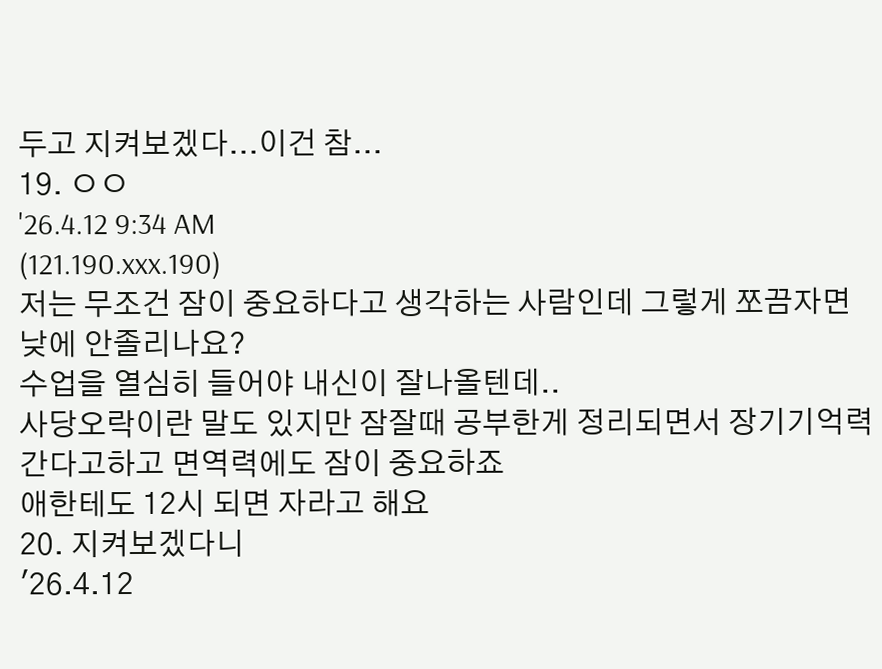두고 지켜보겠다...이건 참...
19. ㅇㅇ
'26.4.12 9:34 AM
(121.190.xxx.190)
저는 무조건 잠이 중요하다고 생각하는 사람인데 그렇게 쪼끔자면 낮에 안졸리나요?
수업을 열심히 들어야 내신이 잘나올텐데..
사당오락이란 말도 있지만 잠잘때 공부한게 정리되면서 장기기억력 간다고하고 면역력에도 잠이 중요하죠
애한테도 12시 되면 자라고 해요
20. 지켜보겠다니
'26.4.12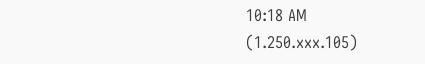10:18 AM
(1.250.xxx.105)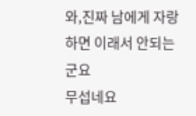와,진짜 남에게 자랑하면 이래서 안되는군요
무섭네요